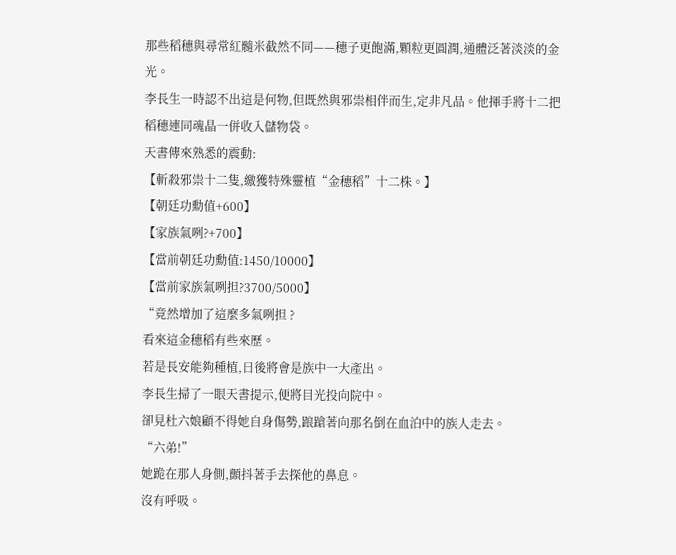那些稻穗與尋常紅髓米截然不同——穗子更飽滿,顆粒更圓潤,通體泛著淡淡的金光。
李長生一時認不出這是何物,但既然與邪祟相伴而生,定非凡品。他揮手將十二把稻穗連同魂晶一併收入儲物袋。
天書傳來熟悉的震動:
【斬殺邪祟十二隻,繳獲特殊靈植“金穗稻”十二株。】
【朝廷功勳值+600】
【家族氣咧?+700】
【當前朝廷功勳值:1450/10000】
【當前家族氣咧担?3700/5000】
“竟然增加了這麼多氣咧担 ?
看來這金穗稻有些來歷。
若是長安能夠種植,日後將會是族中一大產出。
李長生掃了一眼天書提示,便將目光投向院中。
卻見杜六娘顧不得她自身傷勢,踉蹌著向那名倒在血泊中的族人走去。
“六弟!”
她跪在那人身側,顫抖著手去探他的鼻息。
沒有呼吸。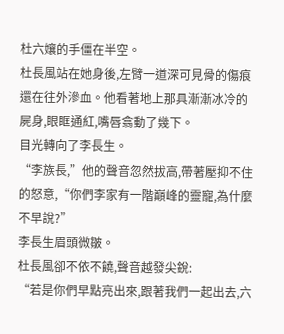杜六孃的手僵在半空。
杜長風站在她身後,左臂一道深可見骨的傷痕還在往外滲血。他看著地上那具漸漸冰冷的屍身,眼眶通紅,嘴唇翕動了幾下。
目光轉向了李長生。
“李族長,”他的聲音忽然拔高,帶著壓抑不住的怒意,“你們李家有一階巔峰的靈寵,為什麼不早說?”
李長生眉頭微皺。
杜長風卻不依不饒,聲音越發尖銳:
“若是你們早點亮出來,跟著我們一起出去,六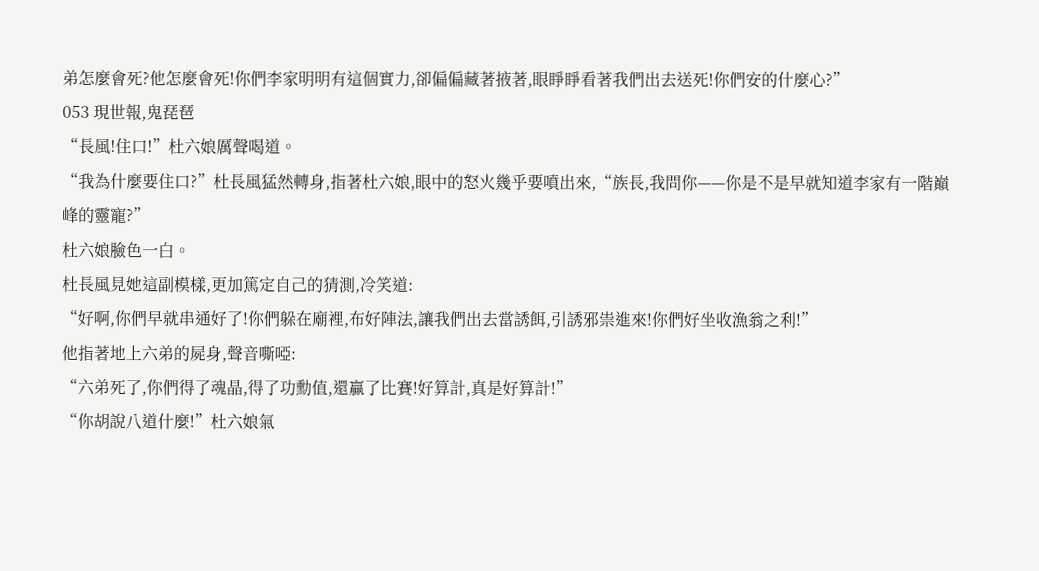弟怎麼會死?他怎麼會死!你們李家明明有這個實力,卻偏偏藏著掖著,眼睜睜看著我們出去送死!你們安的什麼心?”
053 現世報,鬼琵琶
“長風!住口!”杜六娘厲聲喝道。
“我為什麼要住口?”杜長風猛然轉身,指著杜六娘,眼中的怒火幾乎要噴出來,“族長,我問你——你是不是早就知道李家有一階巔峰的靈寵?”
杜六娘臉色一白。
杜長風見她這副模樣,更加篤定自己的猜測,冷笑道:
“好啊,你們早就串通好了!你們躲在廟裡,布好陣法,讓我們出去當誘餌,引誘邪祟進來!你們好坐收漁翁之利!”
他指著地上六弟的屍身,聲音嘶啞:
“六弟死了,你們得了魂晶,得了功勳值,還贏了比賽!好算計,真是好算計!”
“你胡說八道什麼!”杜六娘氣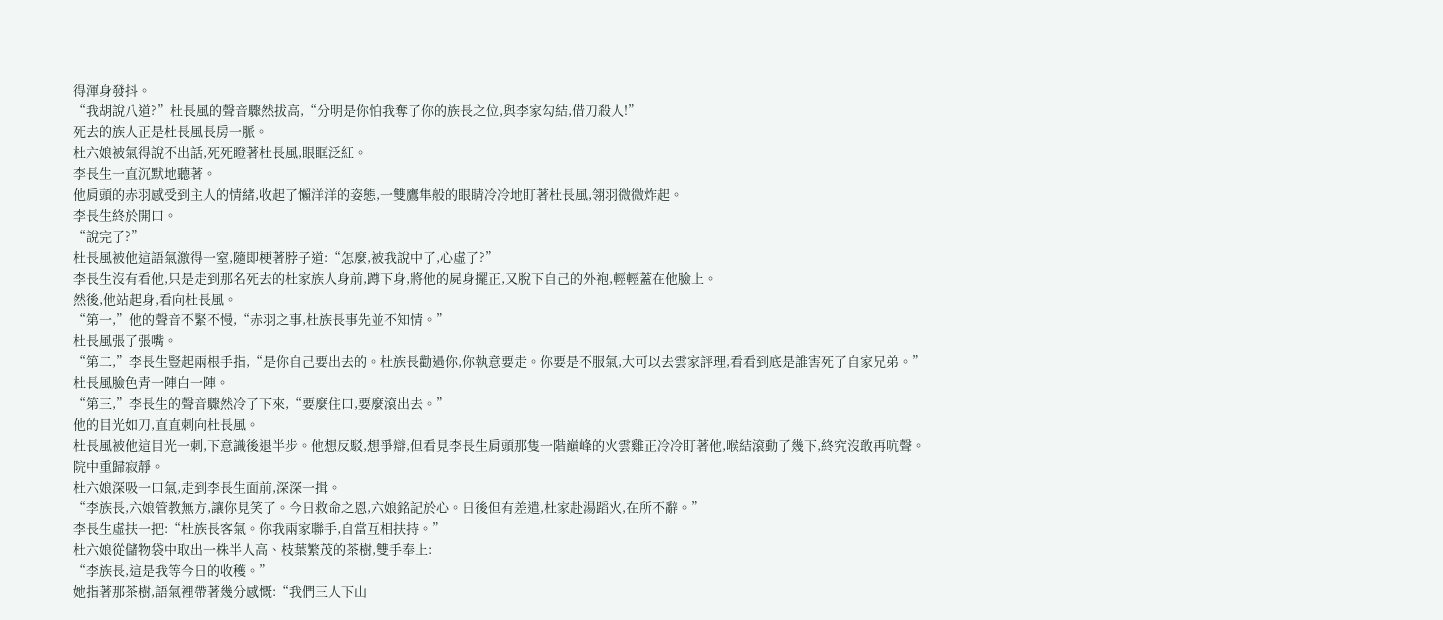得渾身發抖。
“我胡說八道?”杜長風的聲音驟然拔高,“分明是你怕我奪了你的族長之位,與李家勾結,借刀殺人!”
死去的族人正是杜長風長房一脈。
杜六娘被氣得說不出話,死死瞪著杜長風,眼眶泛紅。
李長生一直沉默地聽著。
他肩頭的赤羽感受到主人的情緒,收起了懶洋洋的姿態,一雙鷹隼般的眼睛冷冷地盯著杜長風,翎羽微微炸起。
李長生終於開口。
“說完了?”
杜長風被他這語氣激得一窒,隨即梗著脖子道:“怎麼,被我說中了,心虛了?”
李長生沒有看他,只是走到那名死去的杜家族人身前,蹲下身,將他的屍身擺正,又脫下自己的外袍,輕輕蓋在他臉上。
然後,他站起身,看向杜長風。
“第一,”他的聲音不緊不慢,“赤羽之事,杜族長事先並不知情。”
杜長風張了張嘴。
“第二,”李長生豎起兩根手指,“是你自己要出去的。杜族長勸過你,你執意要走。你要是不服氣,大可以去雲家評理,看看到底是誰害死了自家兄弟。”
杜長風臉色青一陣白一陣。
“第三,”李長生的聲音驟然冷了下來,“要麼住口,要麼滾出去。”
他的目光如刀,直直刺向杜長風。
杜長風被他這目光一刺,下意識後退半步。他想反駁,想爭辯,但看見李長生肩頭那隻一階巔峰的火雲雞正冷冷盯著他,喉結滾動了幾下,終究沒敢再吭聲。
院中重歸寂靜。
杜六娘深吸一口氣,走到李長生面前,深深一揖。
“李族長,六娘管教無方,讓你見笑了。今日救命之恩,六娘銘記於心。日後但有差遣,杜家赴湯蹈火,在所不辭。”
李長生虛扶一把:“杜族長客氣。你我兩家聯手,自當互相扶持。”
杜六娘從儲物袋中取出一株半人高、枝葉繁茂的茶樹,雙手奉上:
“李族長,這是我等今日的收穫。”
她指著那茶樹,語氣裡帶著幾分感慨:“我們三人下山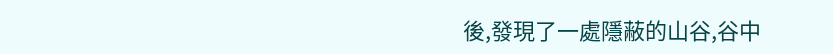後,發現了一處隱蔽的山谷,谷中